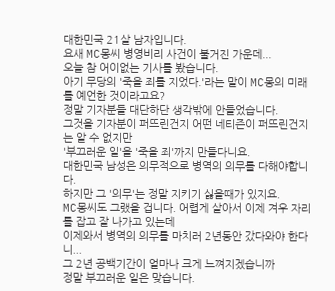대한민국 21살 남자입니다.
요새 MC몽씨 병영비리 사건이 불거진 가운데...
오늘 참 어이없는 기사를 봤습니다.
아기 무당의 '죽을 죄를 지었다.'라는 말이 MC몽의 미래를 예언한 것이라고요?
정말 기자분들 대단하단 생각밖에 안들었습니다.
그것을 기자분이 퍼뜨린건지 어떤 네티즌이 퍼뜨린건지는 알 수 없지만
'부끄러운 일'을 '죽을 죄'까지 만들다니요.
대한민국 남성은 의무적으로 병역의 의무를 다해야합니다.
하지만 그 '의무'는 정말 지키기 싫을때가 있지요.
MC몽씨도 그랬을 겁니다. 어렵게 살아서 이제 겨우 자리를 잡고 잘 나가고 있는데
이제와서 병역의 의무를 마치러 2년동안 갔다와야 한다니...
그 2년 공백기간이 얼마나 크게 느껴지겠습니까
정말 부끄러운 일은 맞습니다.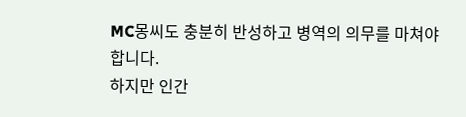MC몽씨도 충분히 반성하고 병역의 의무를 마쳐야 합니다.
하지만 인간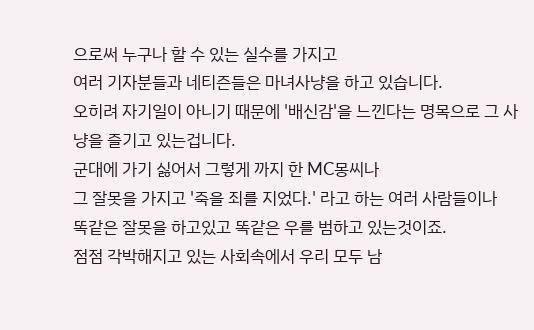으로써 누구나 할 수 있는 실수를 가지고
여러 기자분들과 네티즌들은 마녀사냥을 하고 있습니다.
오히려 자기일이 아니기 때문에 '배신감'을 느낀다는 명목으로 그 사냥을 즐기고 있는겁니다.
군대에 가기 싫어서 그렇게 까지 한 MC몽씨나
그 잘못을 가지고 '죽을 죄를 지었다.' 라고 하는 여러 사람들이나
똑같은 잘못을 하고있고 똑같은 우를 범하고 있는것이죠.
점점 각박해지고 있는 사회속에서 우리 모두 남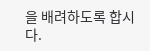을 배려하도록 합시다.